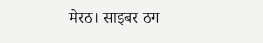मेरठ। साइबर ठग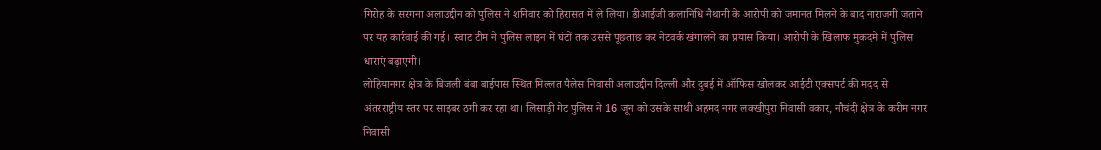गिरोह के सरगना अलाउद्दीन को पुलिस ने शनिवार को हिरासत में ले लिया। डीआईजी कलानिधि नैथानी के आरोपी को जमानत मिलने के बाद नाराजगी जताने पर यह कार्रवाई की गई। स्वाट टीम ने पुलिस लाइन में घंटों तक उससे पूछताछ कर नेटवर्क खंगालने का प्रयास किया। आरोपी के खिलाफ मुकदमे में पुलिस धाराएं बढ़ाएगी।
लोहियानगर क्षेत्र के बिजली बंबा बाईपास स्थित मिल्लत पैलेस निवासी अलाउद्दीन दिल्ली और दुबई में ऑफिस खोलकर आईटी एक्सपर्ट की मदद से अंतरराष्ट्रीय स्तर पर साइबर ठगी कर रहा था। लिसाड़ी गेट पुलिस ने 16 जून को उसके साथी अहमद नगर लक्खीपुरा निवासी वकार, नौचंदी क्षेत्र के करीम नगर निवासी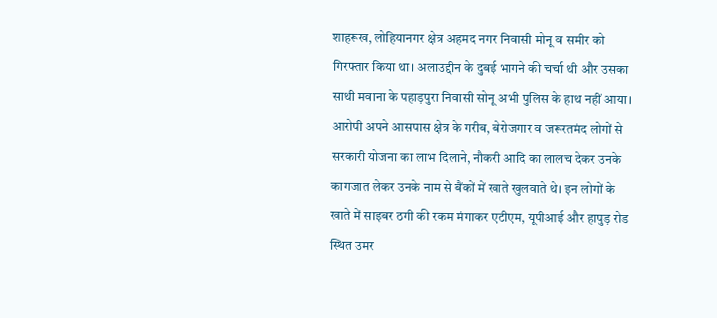शाहरूख, लोहियानगर क्षेत्र अहमद नगर निवासी मोनू व समीर को गिरफ्तार किया था। अलाउद्दीन के दुबई भागने की चर्चा थी और उसका साथी मवाना के पहाड़पुरा निवासी सोनू अभी पुलिस के हाथ नहीं आया। आरोपी अपने आसपास क्षेत्र के गरीब, बेरोजगार व जरूरतमंद लोगों से सरकारी योजना का लाभ दिलाने, नौकरी आदि का लालच देकर उनके कागजात लेकर उनके नाम से बैंकों में खाते खुलवाते थे। इन लोगों के खाते में साइबर ठगी की रकम मंगाकर एटीएम, यूपीआई और हापुड़ रोड स्थित उमर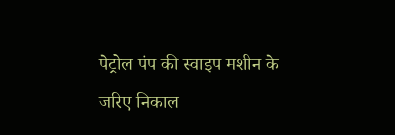पेट्रोल पंप की स्वाइप मशीन के जरिए निकाल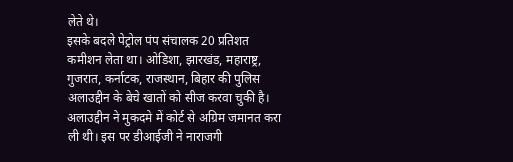लेते थे।
इसके बदले पेट्रोल पंप संचालक 20 प्रतिशत कमीशन लेता था। ओडिशा, झारखंड, महाराष्ट्र, गुजरात, कर्नाटक, राजस्थान, बिहार की पुलिस अलाउद्दीन के बेचे खातों को सीज करवा चुकी है। अलाउद्दीन ने मुकदमे में कोर्ट से अग्रिम जमानत करा ली थी। इस पर डीआईजी ने नाराजगी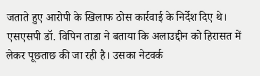जताते हुए आरोपी के खिलाफ ठोस कार्रवाई के निर्देश दिए थे। एसएसपी डॉ. विपिन ताडा ने बताया कि अलाउद्दीन को हिरासत में लेकर पूछताछ की जा रही है। उसका नेटवर्क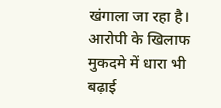खंगाला जा रहा है। आरोपी के खिलाफ मुकदमे में धारा भी बढ़ाई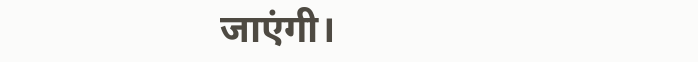जाएंगी।